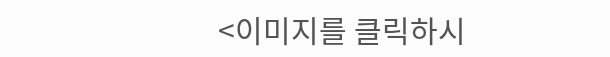<이미지를 클릭하시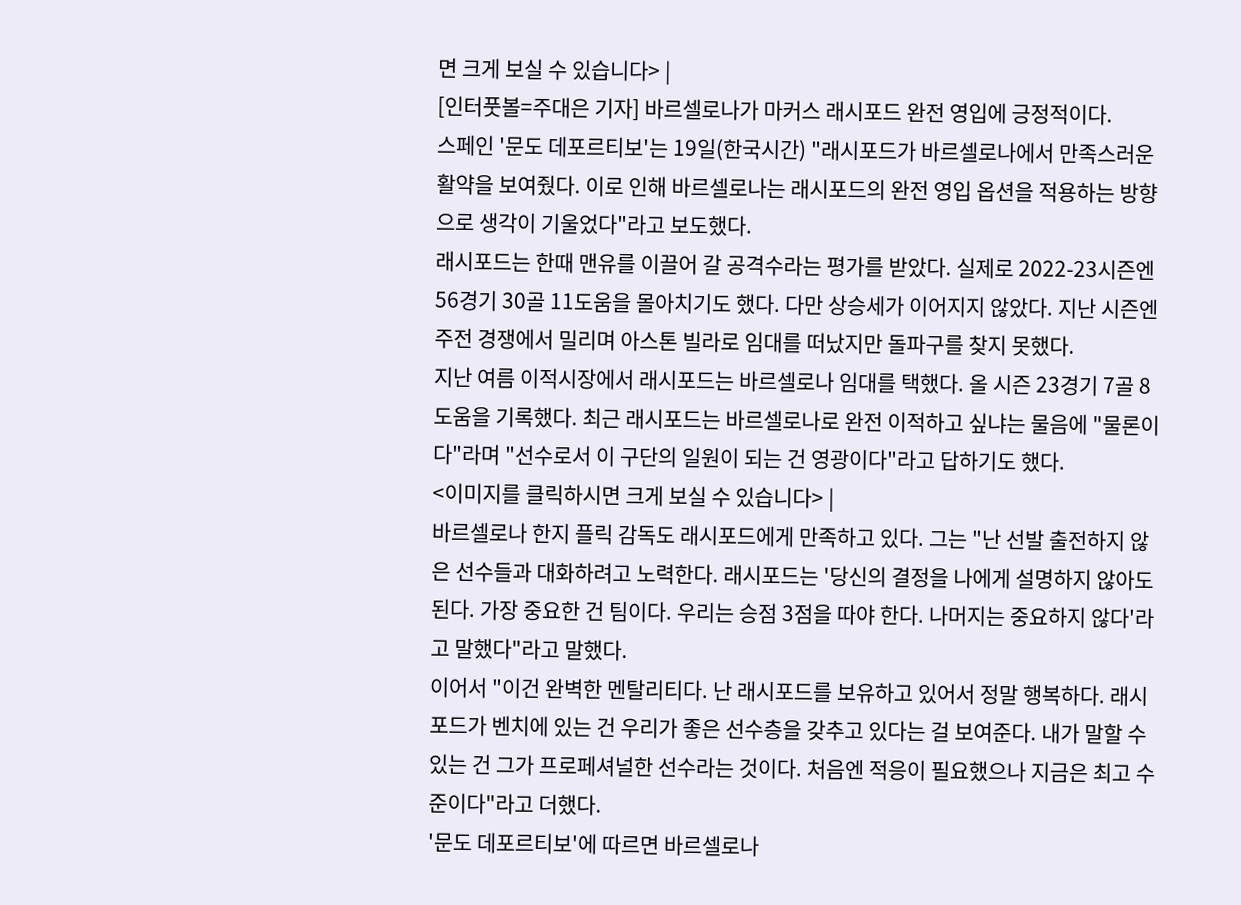면 크게 보실 수 있습니다> |
[인터풋볼=주대은 기자] 바르셀로나가 마커스 래시포드 완전 영입에 긍정적이다.
스페인 '문도 데포르티보'는 19일(한국시간) "래시포드가 바르셀로나에서 만족스러운 활약을 보여줬다. 이로 인해 바르셀로나는 래시포드의 완전 영입 옵션을 적용하는 방향으로 생각이 기울었다"라고 보도했다.
래시포드는 한때 맨유를 이끌어 갈 공격수라는 평가를 받았다. 실제로 2022-23시즌엔 56경기 30골 11도움을 몰아치기도 했다. 다만 상승세가 이어지지 않았다. 지난 시즌엔 주전 경쟁에서 밀리며 아스톤 빌라로 임대를 떠났지만 돌파구를 찾지 못했다.
지난 여름 이적시장에서 래시포드는 바르셀로나 임대를 택했다. 올 시즌 23경기 7골 8도움을 기록했다. 최근 래시포드는 바르셀로나로 완전 이적하고 싶냐는 물음에 "물론이다"라며 "선수로서 이 구단의 일원이 되는 건 영광이다"라고 답하기도 했다.
<이미지를 클릭하시면 크게 보실 수 있습니다> |
바르셀로나 한지 플릭 감독도 래시포드에게 만족하고 있다. 그는 "난 선발 출전하지 않은 선수들과 대화하려고 노력한다. 래시포드는 '당신의 결정을 나에게 설명하지 않아도 된다. 가장 중요한 건 팀이다. 우리는 승점 3점을 따야 한다. 나머지는 중요하지 않다'라고 말했다"라고 말했다.
이어서 "이건 완벽한 멘탈리티다. 난 래시포드를 보유하고 있어서 정말 행복하다. 래시포드가 벤치에 있는 건 우리가 좋은 선수층을 갖추고 있다는 걸 보여준다. 내가 말할 수 있는 건 그가 프로페셔널한 선수라는 것이다. 처음엔 적응이 필요했으나 지금은 최고 수준이다"라고 더했다.
'문도 데포르티보'에 따르면 바르셀로나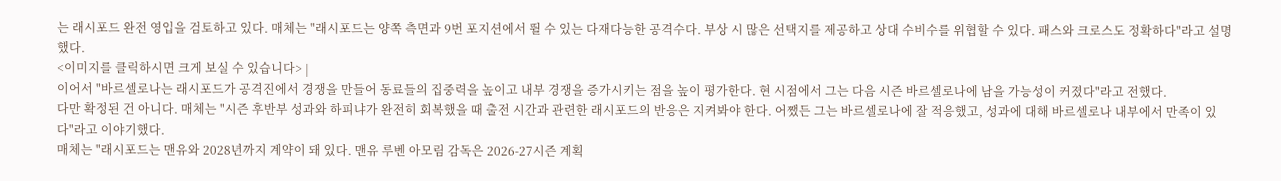는 래시포드 완전 영입을 검토하고 있다. 매체는 "래시포드는 양쪽 측면과 9번 포지션에서 뛸 수 있는 다재다능한 공격수다. 부상 시 많은 선택지를 제공하고 상대 수비수를 위협할 수 있다. 패스와 크로스도 정확하다"라고 설명했다.
<이미지를 클릭하시면 크게 보실 수 있습니다> |
이어서 "바르셀로나는 래시포드가 공격진에서 경쟁을 만들어 동료들의 집중력을 높이고 내부 경쟁을 증가시키는 점을 높이 평가한다. 현 시점에서 그는 다음 시즌 바르셀로나에 남을 가능성이 커졌다"라고 전했다.
다만 확정된 건 아니다. 매체는 "시즌 후반부 성과와 하피냐가 완전히 회복했을 때 출전 시간과 관련한 래시포드의 반응은 지켜봐야 한다. 어쨌든 그는 바르셀로나에 잘 적응했고, 성과에 대해 바르셀로나 내부에서 만족이 있다"라고 이야기했다.
매체는 "래시포드는 맨유와 2028년까지 계약이 돼 있다. 맨유 루벤 아모림 감독은 2026-27시즌 계획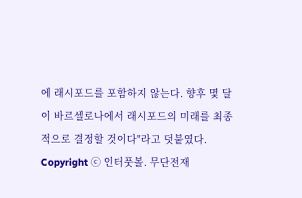에 래시포드를 포함하지 않는다. 향후 몇 달이 바르셀로나에서 래시포드의 미래를 최종적으로 결정할 것이다"라고 덧붙였다.
Copyright ⓒ 인터풋볼. 무단전재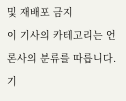및 재배포 금지
이 기사의 카테고리는 언론사의 분류를 따릅니다.
기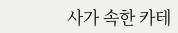사가 속한 카테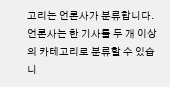고리는 언론사가 분류합니다.
언론사는 한 기사를 두 개 이상의 카테고리로 분류할 수 있습니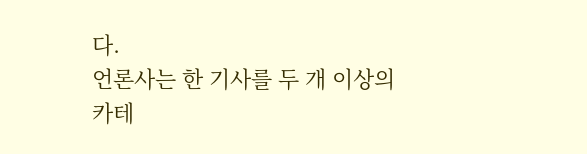다.
언론사는 한 기사를 두 개 이상의 카테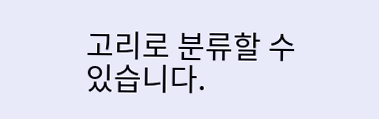고리로 분류할 수 있습니다.